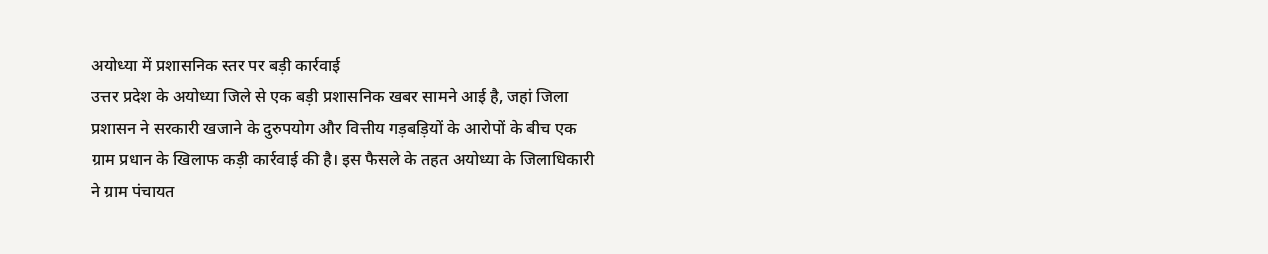अयोध्या में प्रशासनिक स्तर पर बड़ी कार्रवाई
उत्तर प्रदेश के अयोध्या जिले से एक बड़ी प्रशासनिक खबर सामने आई है, जहां जिला प्रशासन ने सरकारी खजाने के दुरुपयोग और वित्तीय गड़बड़ियों के आरोपों के बीच एक ग्राम प्रधान के खिलाफ कड़ी कार्रवाई की है। इस फैसले के तहत अयोध्या के जिलाधिकारी ने ग्राम पंचायत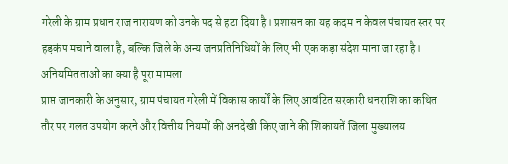गरेली के ग्राम प्रधान राज नारायण को उनके पद से हटा दिया है। प्रशासन का यह कदम न केवल पंचायत स्तर पर हड़कंप मचाने वाला है, बल्कि जिले के अन्य जनप्रतिनिधियों के लिए भी एक कड़ा संदेश माना जा रहा है।
अनियमितताओं का क्या है पूरा मामला
प्राप्त जानकारी के अनुसार, ग्राम पंचायत गरेली में विकास कार्यों के लिए आवंटित सरकारी धनराशि का कथित तौर पर गलत उपयोग करने और वित्तीय नियमों की अनदेखी किए जाने की शिकायतें जिला मुख्यालय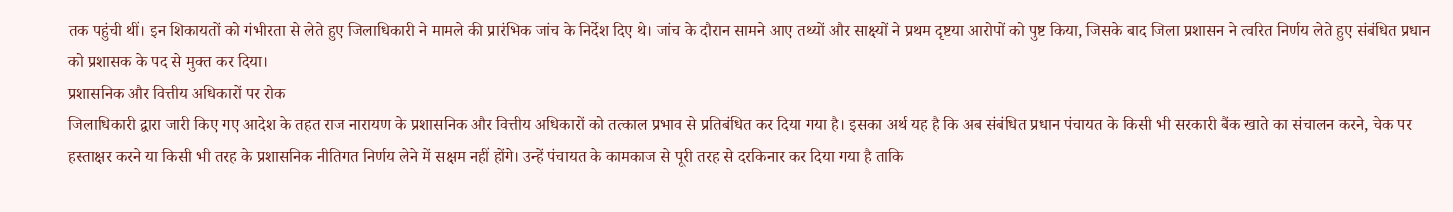तक पहुंची थीं। इन शिकायतों को गंभीरता से लेते हुए जिलाधिकारी ने मामले की प्रारंभिक जांच के निर्देश दिए थे। जांच के दौरान सामने आए तथ्यों और साक्ष्यों ने प्रथम दृष्टया आरोपों को पुष्ट किया, जिसके बाद जिला प्रशासन ने त्वरित निर्णय लेते हुए संबंधित प्रधान को प्रशासक के पद से मुक्त कर दिया।
प्रशासनिक और वित्तीय अधिकारों पर रोक
जिलाधिकारी द्वारा जारी किए गए आदेश के तहत राज नारायण के प्रशासनिक और वित्तीय अधिकारों को तत्काल प्रभाव से प्रतिबंधित कर दिया गया है। इसका अर्थ यह है कि अब संबंधित प्रधान पंचायत के किसी भी सरकारी बैंक खाते का संचालन करने, चेक पर हस्ताक्षर करने या किसी भी तरह के प्रशासनिक नीतिगत निर्णय लेने में सक्षम नहीं होंगे। उन्हें पंचायत के कामकाज से पूरी तरह से दरकिनार कर दिया गया है ताकि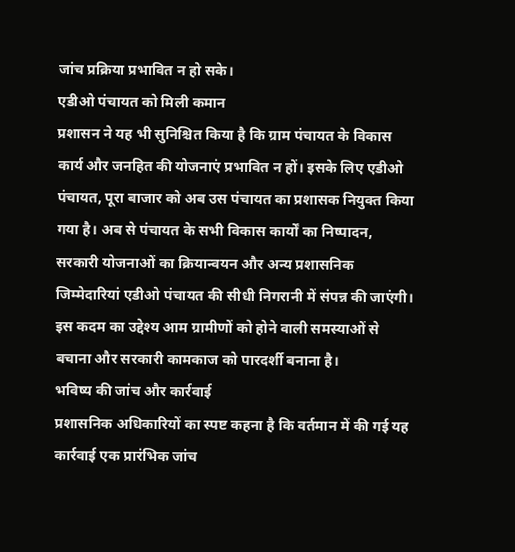जांच प्रक्रिया प्रभावित न हो सके।
एडीओ पंचायत को मिली कमान
प्रशासन ने यह भी सुनिश्चित किया है कि ग्राम पंचायत के विकास कार्य और जनहित की योजनाएं प्रभावित न हों। इसके लिए एडीओ पंचायत, पूरा बाजार को अब उस पंचायत का प्रशासक नियुक्त किया गया है। अब से पंचायत के सभी विकास कार्यों का निष्पादन, सरकारी योजनाओं का क्रियान्वयन और अन्य प्रशासनिक जिम्मेदारियां एडीओ पंचायत की सीधी निगरानी में संपन्न की जाएंगी। इस कदम का उद्देश्य आम ग्रामीणों को होने वाली समस्याओं से बचाना और सरकारी कामकाज को पारदर्शी बनाना है।
भविष्य की जांच और कार्रवाई
प्रशासनिक अधिकारियों का स्पष्ट कहना है कि वर्तमान में की गई यह कार्रवाई एक प्रारंभिक जांच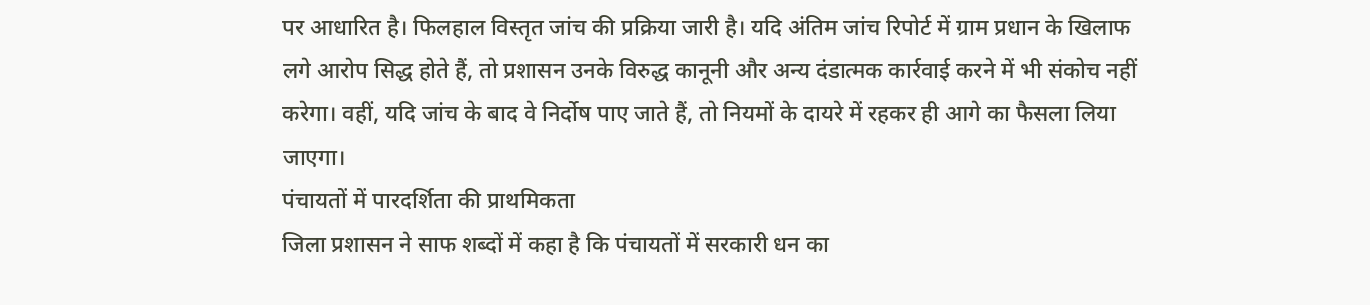पर आधारित है। फिलहाल विस्तृत जांच की प्रक्रिया जारी है। यदि अंतिम जांच रिपोर्ट में ग्राम प्रधान के खिलाफ लगे आरोप सिद्ध होते हैं, तो प्रशासन उनके विरुद्ध कानूनी और अन्य दंडात्मक कार्रवाई करने में भी संकोच नहीं करेगा। वहीं, यदि जांच के बाद वे निर्दोष पाए जाते हैं, तो नियमों के दायरे में रहकर ही आगे का फैसला लिया जाएगा।
पंचायतों में पारदर्शिता की प्राथमिकता
जिला प्रशासन ने साफ शब्दों में कहा है कि पंचायतों में सरकारी धन का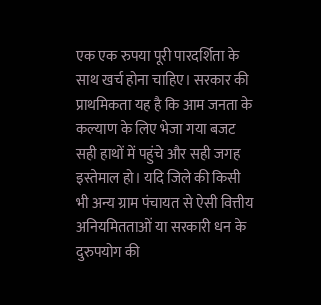एक एक रुपया पूरी पारदर्शिता के साथ खर्च होना चाहिए। सरकार की प्राथमिकता यह है कि आम जनता के कल्याण के लिए भेजा गया बजट सही हाथों में पहुंचे और सही जगह इस्तेमाल हो। यदि जिले की किसी भी अन्य ग्राम पंचायत से ऐसी वित्तीय अनियमितताओं या सरकारी धन के दुरुपयोग की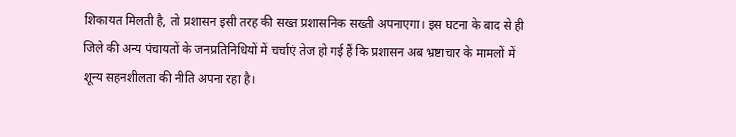शिकायत मिलती है, तो प्रशासन इसी तरह की सख्त प्रशासनिक सख्ती अपनाएगा। इस घटना के बाद से ही जिले की अन्य पंचायतों के जनप्रतिनिधियों में चर्चाएं तेज हो गई हैं कि प्रशासन अब भ्रष्टाचार के मामलों में शून्य सहनशीलता की नीति अपना रहा है।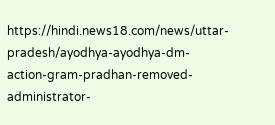https://hindi.news18.com/news/uttar-pradesh/ayodhya-ayodhya-dm-action-gram-pradhan-removed-administrator-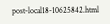post-local18-10625842.html